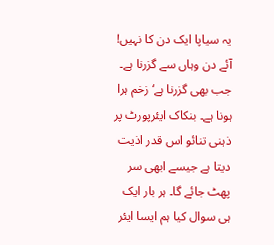یہ سیاپا ایک دن کا نہیں! آئے دن وہاں سے گزرنا ہے۔ جب بھی گزرنا ہے‘ زخم ہرا ہونا ہے۔ بنکاک ایئرپورٹ پر ذہنی تنائو اس قدر اذیت دیتا ہے جیسے ابھی سر پھٹ جائے گا۔ ہر بار ایک ہی سوال کیا ہم ایسا ایئر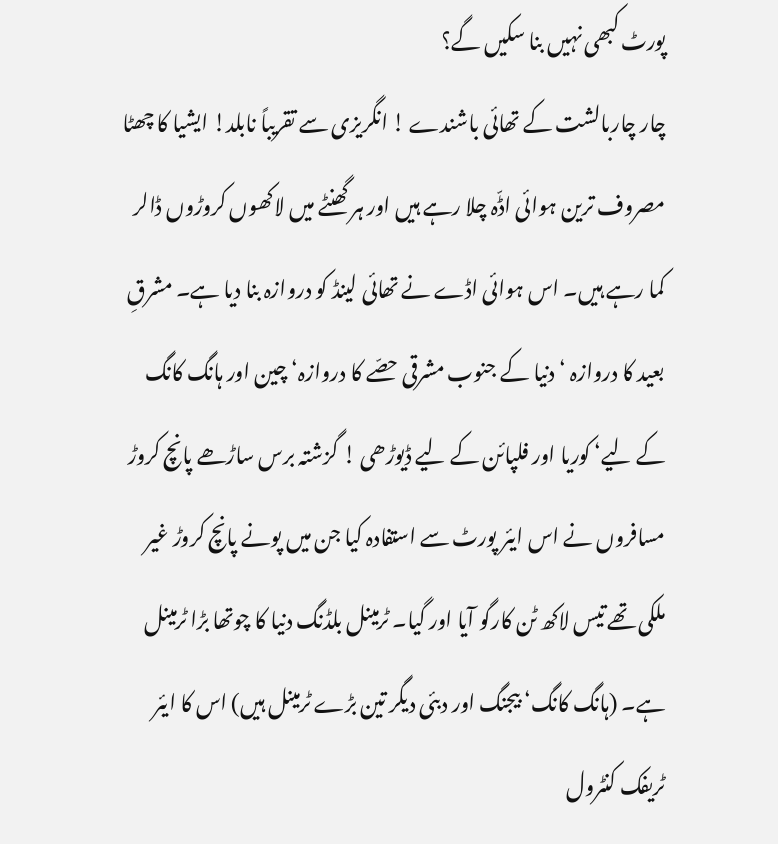پورٹ کبھی نہیں بنا سکیں گے؟
چار چاربالشت کے تھائی باشندے ! انگریزی سے تقریباً نابلد! ایشیا کا چھٹا مصروف ترین ہوائی اڈّہ چلا رہے ہیں اور ہر گھنٹے میں لاکھوں کروڑوں ڈالر کما رہے ہیں۔ اس ہوائی اڈے نے تھائی لینڈ کو دروازہ بنا دیا ہے۔ مشرقِ بعید کا دروازہ ‘ دنیا کے جنوب مشرقی حصّے کا دروازہ‘ چین اور ہانگ کانگ کے لیے‘ کوریا اور فلپائن کے لیے ڈیوڑھی ! گزشتہ برس ساڑھے پانچ کروڑ مسافروں نے اس ایئر پورٹ سے استفادہ کیا جن میں پونے پانچ کروڑ غیر ملکی تھے تیس لاکھ ٹن کارگو آیا اور گیا۔ ٹرمینل بلڈنگ دنیا کا چوتھا بڑا ٹرمینل ہے۔ (ہانگ کانگ‘ بیجنگ اور دبئی دیگر تین بڑے ٹرمینل ہیں) اس کا ایئر ٹریفک کنٹرول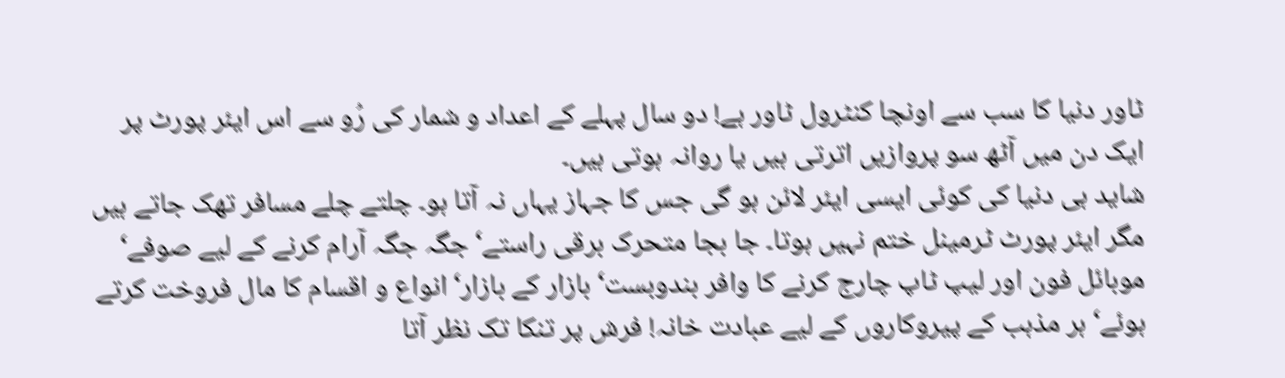ٹاور دنیا کا سب سے اونچا کنٹرول ٹاور ہے! دو سال پہلے کے اعداد و شمار کی رُو سے اس ایئر پورٹ پر ایک دن میں آٹھ سو پروازیں اترتی ہیں یا روانہ ہوتی ہیں۔
شاید ہی دنیا کی کوئی ایسی ایئر لائن ہو گی جس کا جہاز یہاں نہ آتا ہو۔ چلتے چلے مسافر تھک جاتے ہیں مگر ایئر پورٹ ٹرمینل ختم نہیں ہوتا۔ جا بجا متحرک برقی راستے‘ جگہ جگہ آرام کرنے کے لیے صوفے‘ موبائل فون اور لیپ ٹاپ چارج کرنے کا وافر بندوبست‘ بازار کے بازار‘ انواع و اقسام کا مال فروخت کرتے ہوئے‘ ہر مذہب کے پیروکاروں کے لیے عبادت خانہ! فرش پر تنکا تک نظر آتا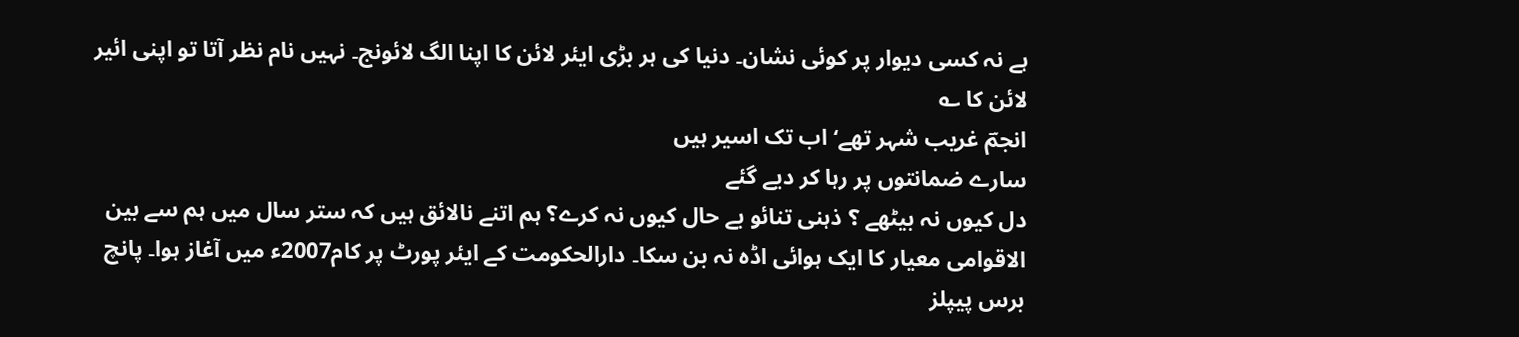ہے نہ کسی دیوار پر کوئی نشان۔ دنیا کی ہر بڑی ایئر لائن کا اپنا الگ لائونج۔ نہیں نام نظر آتا تو اپنی ائیر لائن کا ؎
انجمؔ غریب شہر تھے‘ اب تک اسیر ہیں
سارے ضمانتوں پر رہا کر دیے گئے
دل کیوں نہ بیٹھے ؟ ذہنی تنائو بے حال کیوں نہ کرے؟ ہم اتنے نالائق ہیں کہ ستر سال میں ہم سے بین الاقوامی معیار کا ایک ہوائی اڈہ نہ بن سکا۔ دارالحکومت کے ایئر پورٹ پر کام2007ء میں آغاز ہوا۔ پانچ برس پیپلز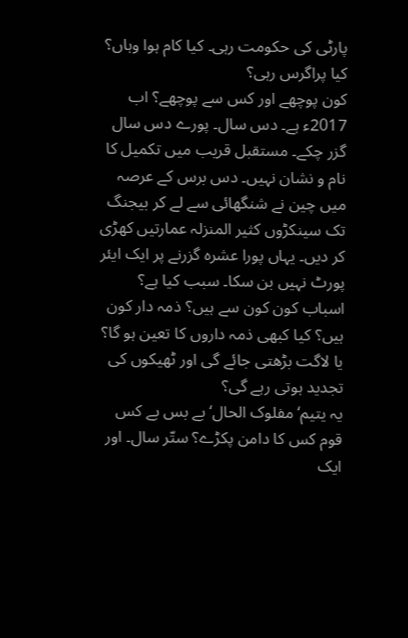پارٹی کی حکومت رہی۔ کیا کام ہوا وہاں؟ کیا پراگرس رہی؟
کون پوچھے اور کس سے پوچھے؟ اب 2017ء ہے۔ دس سال۔ پورے دس سال گزر چکے۔ مستقبل قریب میں تکمیل کا نام و نشان نہیں۔ دس برس کے عرصہ میں چین نے شنگھائی سے لے کر بیجنگ تک سینکڑوں کثیر المنزلہ عمارتیں کھڑی کر دیں۔ یہاں پورا عشرہ گزرنے پر ایک ایئر پورٹ نہیں بن سکا۔ سبب کیا ہے؟ اسباب کون کون سے ہیں؟ ذمہ دار کون ہیں؟ کیا کبھی ذمہ داروں کا تعین ہو گا؟ یا لاگت بڑھتی جائے گی اور ٹھیکوں کی تجدید ہوتی رہے گی؟
یہ یتیم‘ مفلوک الحال‘ بے بس بے کس قوم کس کا دامن پکڑے؟ ستّر سال۔ اور ایک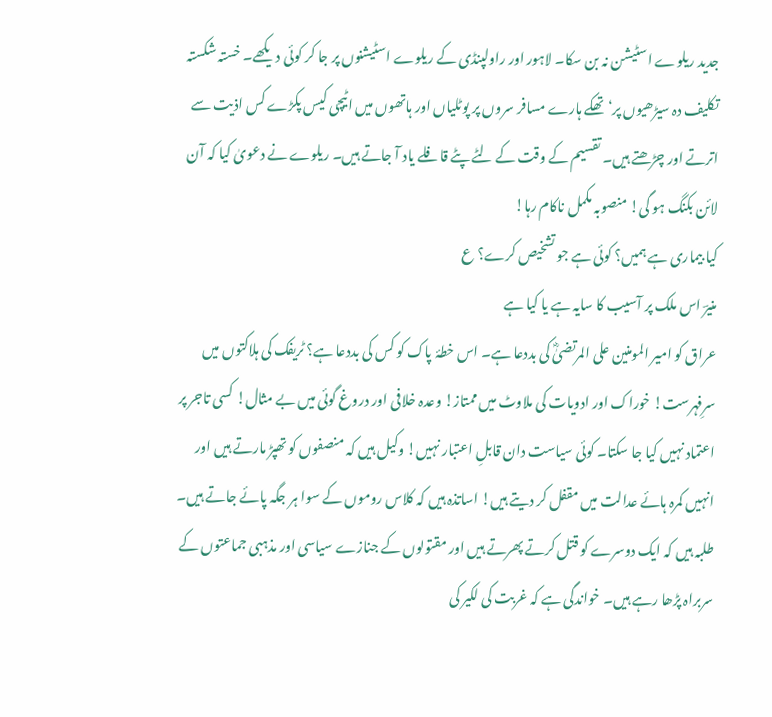جدید ریلوے اسٹیشن نہ بن سکا۔ لاہور اور راولپنڈی کے ریلوے اسٹیشنوں پر جا کر کوئی دیکھے۔ خستہ شکستہ تکلیف دہ سیڑھیوں پر‘ تھکے ہارے مسافر سروں پر پوٹلیاں اور ہاتھوں میں اٹیچی کیس پکڑے کس اذیت سے اترتے اور چڑھتے ہیں۔ تقسیم کے وقت کے لٹے پٹے قافلے یاد آ جاتے ہیں۔ ریلوے نے دعویٰ کیا کہ آن لائن بکنگ ہو گی! منصوبہ مکمل ناکام رہا!
کیا بیماری ہے ہمیں؟ کوئی ہے جو تشخیص کرے؟ ع
منیرؔ اس ملک پر آسیب کا سایہ ہے یا کیا ہے
عراق کو امیر المومنین علی المرتضیٰؓ کی بددعا ہے۔ اس خطۂ پاک کو کس کی بددعا ہے؟ ٹریفک کی ہلاکتوں میں سرِفہرست! خوراک اور ادویات کی ملاوٹ میں ممتاز! وعدہ خلافی اور دروغ گوئی میں بے مثال! کسی تاجر پر اعتماد نہیں کیا جا سکتا۔ کوئی سیاست دان قابلِ اعتبار نہیں! وکیل ہیں کہ منصفوں کو تھپڑ مارتے ہیں اور انہیں کمرہ ہائے عدالت میں مقفل کر دیتے ہیں! اساتذہ ہیں کہ کلاس روموں کے سوا ہر جگہ پائے جاتے ہیں۔ طلبہ ہیں کہ ایک دوسرے کو قتل کرتے پھرتے ہیں اور مقتولوں کے جنازے سیاسی اور مذہبی جماعتوں کے سربراہ پڑھا رہے ہیں۔ خواندگی ہے کہ غربت کی لکیر کی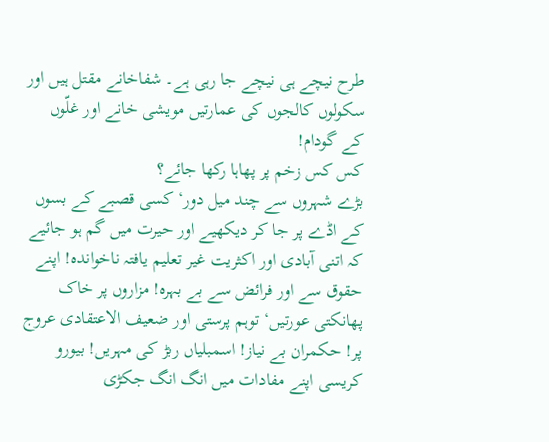طرح نیچے ہی نیچے جا رہی ہے۔ شفاخانے مقتل ہیں اور سکولوں کالجوں کی عمارتیں مویشی خانے اور غلّوں کے گودام!
کس کس زخم پر پھاہا رکھا جائے؟
بڑے شہروں سے چند میل دور‘ کسی قصبے کے بسوں کے اڈے پر جا کر دیکھیے اور حیرت میں گم ہو جائیے کہ اتنی آبادی اور اکثریت غیر تعلیم یافتہ ناخواندہ! اپنے حقوق سے اور فرائض سے بے بہرہ! مزاروں پر خاک پھانکتی عورتیں‘ توہم پرستی اور ضعیف الاعتقادی عروج پر! حکمران بے نیاز! اسمبلیاں ربڑ کی مہریں! بیورو کریسی اپنے مفادات میں انگ انگ جکڑی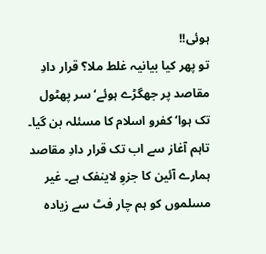ہوئی!!
تو پھر کیا بیانیہ غلط ملا؟ قرار دادِ مقاصد پر جھگڑے ہوئے‘ سر پھٹول تک ہوا‘ کفرو اسلام کا مسئلہ بن گیا۔ تاہم آغاز سے اب تک قرار دادِ مقاصد ہمارے آئین کا جزوِ لاینفک ہے۔ غیر مسلموں کو ہم چار فٹ سے زیادہ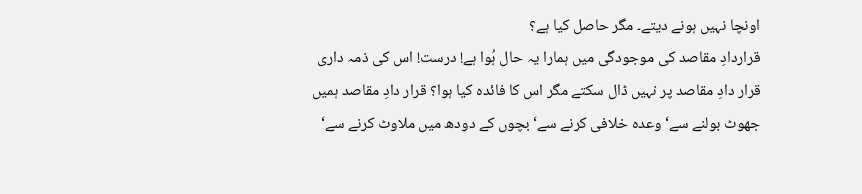اونچا نہیں ہونے دیتے۔ مگر حاصل کیا ہے؟
قراردادِ مقاصد کی موجودگی میں ہمارا یہ حال ہُوا ہے! درست! اس کی ذمہ داری قرار دادِ مقاصد پر نہیں ڈال سکتے مگر اس کا فائدہ کیا ہوا؟ قرار دادِ مقاصد ہمیں جھوٹ بولنے سے‘ وعدہ خلافی کرنے سے‘ بچوں کے دودھ میں ملاوٹ کرنے سے‘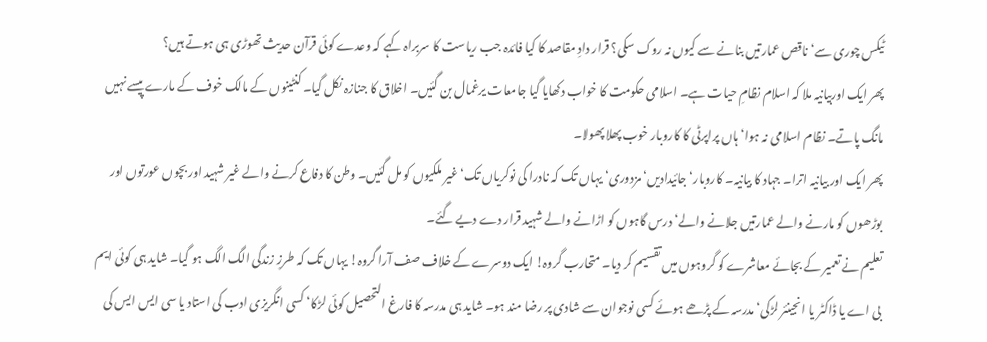ٹیکس چوری سے‘ ناقص عمارتیں بنانے سے کیوں نہ روک سکی؟ قرار دادِ مقاصد کا کیا فائدہ جب ریاست کا سربراہ کہے کہ وعدے کوئی قرآن حدیث تھوڑی ہی ہوتے ہیں؟
پھر ایک اوربیانیہ ملا کہ اسلام نظامِ حیات ہے۔ اسلامی حکومت کا خواب دکھایا گیا جامعات یرغمال بن گئیں۔ اخلاق کا جنازہ نکل گیا۔ کنٹینوں کے مالک خوف کے مارے پیسے نہیں مانگ پاتے۔ نظام اسلامی نہ ہوا‘ ہاں پراپرٹی کا کاروبار خوب پھلا پھولا۔
پھر ایک اور بیانیہ اترا۔ جہاد کا بیانیہ۔ کاروبار‘ جائیدادیں‘ مزدوری‘ یہاں تک کہ نادرا کی نوکریاں تک‘ غیر ملکیوں کو مل گئیں۔ وطن کا دفاع کرنے والے غیر شہید اور بچوں عورتوں اور بوڑھوں کو مارنے والے عمارتیں جلانے والے‘ درس گاہوں کو اڑانے والے شہید قرار دے دیے گئے۔
تعلیم نے تعمیر کے بجائے معاشرے کو گروہوں میں تقسیم کر دیا۔ متحارب گروہ! ایک دوسرے کے خلاف صف آرا گروہ! یہاں تک کہ طرزِ زندگی الگ الگ ہو گیا۔ شاید ہی کوئی ایم بی اے یا ڈاکٹر یا انجینئر لڑکی‘ مدرسہ کے پڑھے ہوئے کسی نوجوان سے شادی پر رضا مند ہو۔ شاید ہی مدرسہ کا فارغ التحصیل کوئی لڑکا‘ کسی انگریزی ادب کی استاد یا سی ایس ایس کی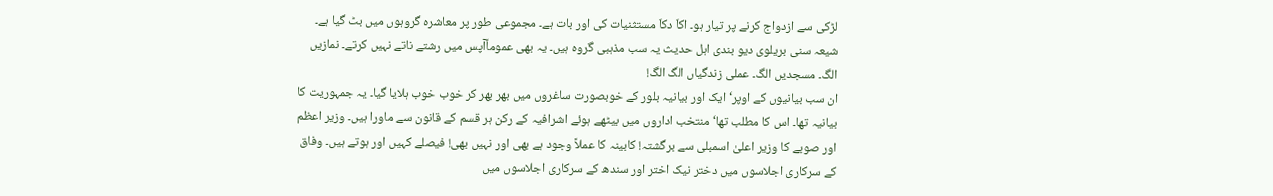لڑکی سے ازدواج کرنے پر تیار ہو۔ اکاّ دکاّ مستثنیات کی اور بات ہے۔ مجموعی طور پر معاشرہ گروہوں میں بٹ گیا ہے۔ شیعہ سنی بریلوی دیو بندی اہل حدیث یہ سب مذہبی گروہ ہیں۔ یہ بھی عموماًآپس میں رشتے ناتے نہیں کرتے۔ نمازیں الگ۔ مسجدیں الگ۔ عملی زندگیاں الگ الگ!
ان سب بیانیوں کے اوپر‘ ایک اور بیانیہ بلور کے خوبصورت ساغروں میں بھر بھر کر خوب خوب ہلایا گیا۔ یہ جمہوریت کا بیانیہ تھا۔ اس کا مطلب تھا‘ منتخب اداروں میں بیٹھے ہوئے اشرافیہ کے رکن ہر قسم کے قانون سے ماورا ہیں۔ وزیر اعظم اور صوبے کا وزیر اعلیٰ اسمبلی سے برگشتہ! کابینہ کا عملاً وجود ہے بھی اور نہیں بھی! فیصلے کہیں اور ہوتے ہیں۔ وفاق کے سرکاری اجلاسوں میں دختر نیک اختر اور سندھ کے سرکاری اجلاسوں میں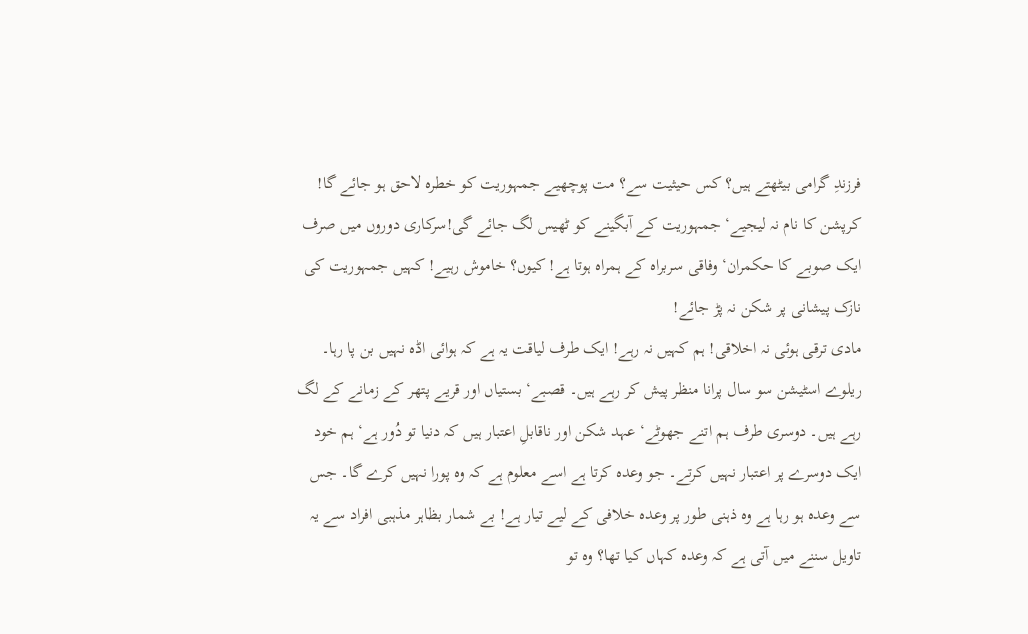فرزندِ گرامی بیٹھتے ہیں؟ کس حیثیت سے؟ مت پوچھیے جمہوریت کو خطرہ لاحق ہو جائے گا! کرپشن کا نام نہ لیجیے‘ جمہوریت کے آبگینے کو ٹھیس لگ جائے گی!سرکاری دوروں میں صرف ایک صوبے کا حکمران‘ وفاقی سربراہ کے ہمراہ ہوتا ہے! کیوں؟ خاموش رہیے! کہیں جمہوریت کی نازک پیشانی پر شکن نہ پڑ جائے!
مادی ترقی ہوئی نہ اخلاقی! ہم کہیں نہ رہے! ایک طرف لیاقت یہ ہے کہ ہوائی اڈہ نہیں بن پا رہا۔ ریلوے اسٹیشن سو سال پرانا منظر پیش کر رہے ہیں۔ قصبے‘ بستیاں اور قریے پتھر کے زمانے کے لگ رہے ہیں۔ دوسری طرف ہم اتنے جھوٹے‘ عہد شکن اور ناقابلِ اعتبار ہیں کہ دنیا تو دُور ہے‘ ہم خود ایک دوسرے پر اعتبار نہیں کرتے۔ جو وعدہ کرتا ہے اسے معلوم ہے کہ وہ پورا نہیں کرے گا۔ جس سے وعدہ ہو رہا ہے وہ ذہنی طور پر وعدہ خلافی کے لیے تیار ہے! بے شمار بظاہر مذہبی افراد سے یہ تاویل سننے میں آتی ہے کہ وعدہ کہاں کیا تھا؟ وہ تو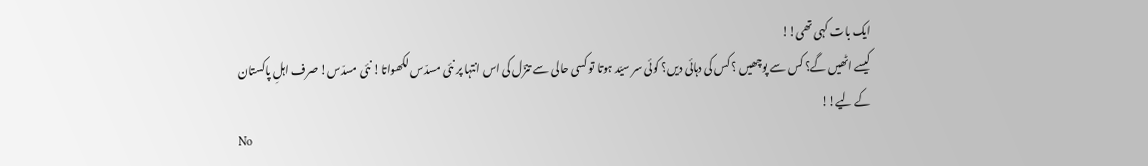ایک بات کہی تھی!!
کیسے اٹھیں گے؟ کس سے پوچھیں ؟ کس کی دہائی دیں؟ کوئی سر سیّد ہوتا تو کسی حالی سے تنزّل کی اس انتہا پر نئی مسدّس لکھواتا! نئی مسدّس! صرف اہلِ پاکستان کے لیے!!
No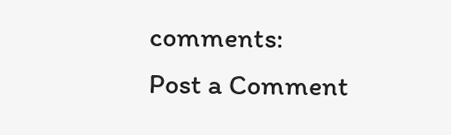comments:
Post a Comment